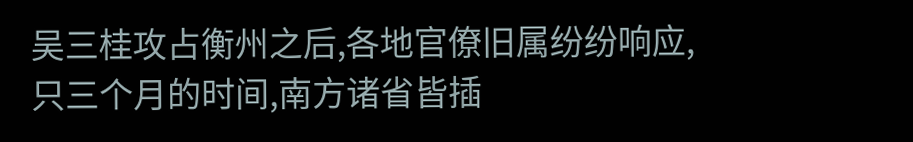吴三桂攻占衡州之后,各地官僚旧属纷纷响应,只三个月的时间,南方诸省皆插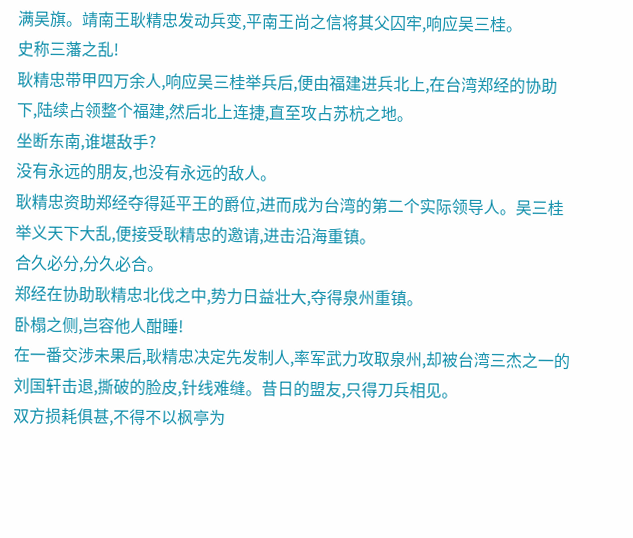满吴旗。靖南王耿精忠发动兵变,平南王尚之信将其父囚牢,响应吴三桂。
史称三藩之乱!
耿精忠带甲四万余人,响应吴三桂举兵后,便由福建进兵北上,在台湾郑经的协助下,陆续占领整个福建,然后北上连捷,直至攻占苏杭之地。
坐断东南,谁堪敌手?
没有永远的朋友,也没有永远的敌人。
耿精忠资助郑经夺得延平王的爵位,进而成为台湾的第二个实际领导人。吴三桂举义天下大乱,便接受耿精忠的邀请,进击沿海重镇。
合久必分,分久必合。
郑经在协助耿精忠北伐之中,势力日益壮大,夺得泉州重镇。
卧榻之侧,岂容他人酣睡!
在一番交涉未果后,耿精忠决定先发制人,率军武力攻取泉州,却被台湾三杰之一的刘国轩击退,撕破的脸皮,针线难缝。昔日的盟友,只得刀兵相见。
双方损耗俱甚,不得不以枫亭为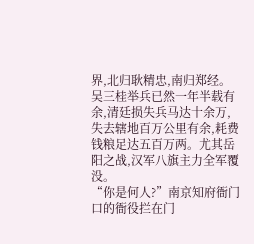界,北归耿精忠,南归郑经。
吴三桂举兵已然一年半载有余,清廷损失兵马达十余万,失去辖地百万公里有余,耗费钱粮足达五百万两。尤其岳阳之战,汉军八旗主力全军覆没。
“你是何人?”南京知府衙门口的衙役拦在门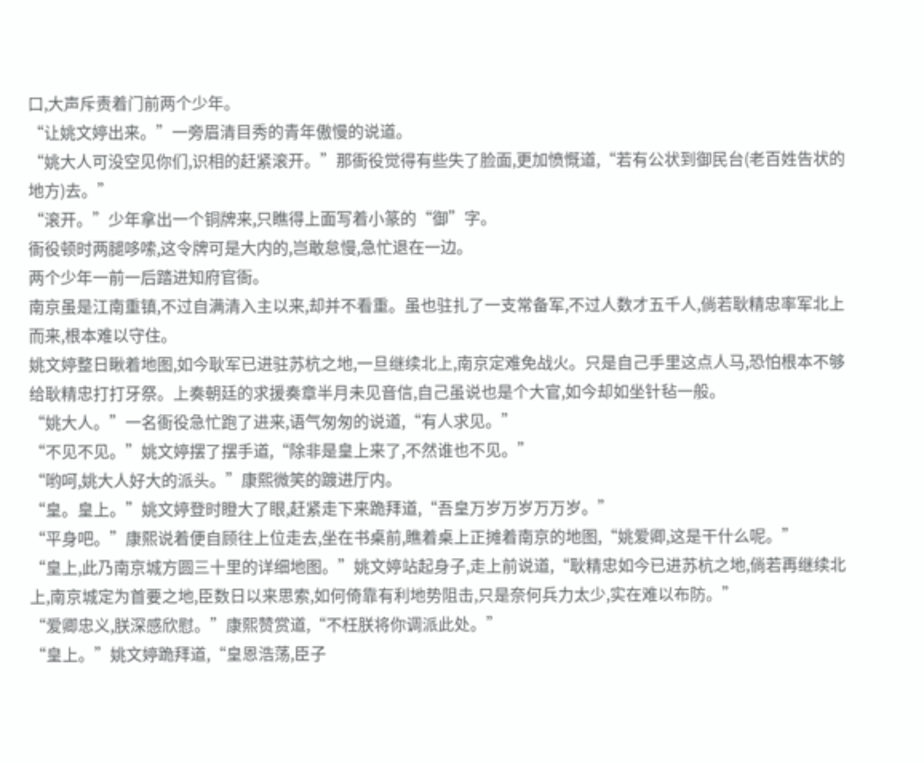口,大声斥责着门前两个少年。
“让姚文婷出来。”一旁眉清目秀的青年傲慢的说道。
“姚大人可没空见你们,识相的赶紧滚开。”那衙役觉得有些失了脸面,更加愤慨道,“若有公状到御民台(老百姓告状的地方)去。”
“滚开。”少年拿出一个铜牌来,只瞧得上面写着小篆的“御”字。
衙役顿时两腿哆嗦,这令牌可是大内的,岂敢怠慢,急忙退在一边。
两个少年一前一后踏进知府官衙。
南京虽是江南重镇,不过自满清入主以来,却并不看重。虽也驻扎了一支常备军,不过人数才五千人,倘若耿精忠率军北上而来,根本难以守住。
姚文婷整日瞅着地图,如今耿军已进驻苏杭之地,一旦继续北上,南京定难免战火。只是自己手里这点人马,恐怕根本不够给耿精忠打打牙祭。上奏朝廷的求援奏章半月未见音信,自己虽说也是个大官,如今却如坐针毡一般。
“姚大人。”一名衙役急忙跑了进来,语气匆匆的说道,“有人求见。”
“不见不见。”姚文婷摆了摆手道,“除非是皇上来了,不然谁也不见。”
“哟呵,姚大人好大的派头。”康熙微笑的踱进厅内。
“皇。皇上。”姚文婷登时瞪大了眼,赶紧走下来跪拜道,“吾皇万岁万岁万万岁。”
“平身吧。”康熙说着便自顾往上位走去,坐在书桌前,瞧着桌上正摊着南京的地图,“姚爱卿,这是干什么呢。”
“皇上,此乃南京城方圆三十里的详细地图。”姚文婷站起身子,走上前说道,“耿精忠如今已进苏杭之地,倘若再继续北上,南京城定为首要之地,臣数日以来思索,如何倚靠有利地势阻击,只是奈何兵力太少,实在难以布防。”
“爱卿忠义,朕深感欣慰。”康熙赞赏道,“不枉朕将你调派此处。”
“皇上。”姚文婷跪拜道,“皇恩浩荡,臣子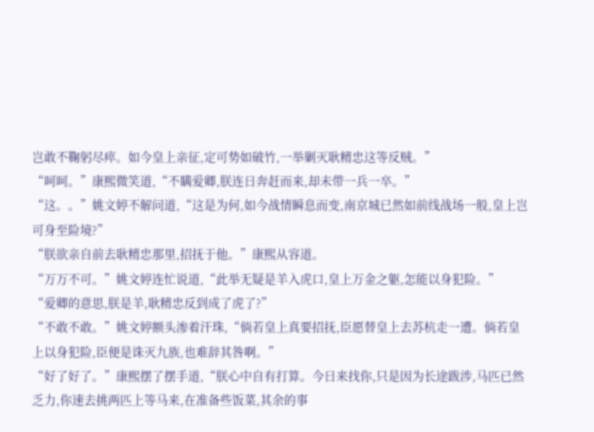岂敢不鞠躬尽瘁。如今皇上亲征,定可势如破竹,一举剿灭耿精忠这等反贼。”
“呵呵。”康熙微笑道,“不瞒爱卿,朕连日奔赶而来,却未带一兵一卒。”
“这。。”姚文婷不解问道,“这是为何,如今战情瞬息而变,南京城已然如前线战场一般,皇上岂可身至险境?”
“朕欲亲自前去耿精忠那里,招抚于他。”康熙从容道。
“万万不可。”姚文婷连忙说道,“此举无疑是羊入虎口,皇上万金之躯,怎能以身犯险。”
“爱卿的意思,朕是羊,耿精忠反到成了虎了?”
“不敢不敢。”姚文婷额头渗着汗珠,“倘若皇上真要招抚,臣愿替皇上去苏杭走一遭。倘若皇上以身犯险,臣便是诛灭九族,也难辞其咎啊。”
“好了好了。”康熙摆了摆手道,“朕心中自有打算。今日来找你,只是因为长途跋涉,马匹已然乏力,你速去挑两匹上等马来,在准备些饭菜,其余的事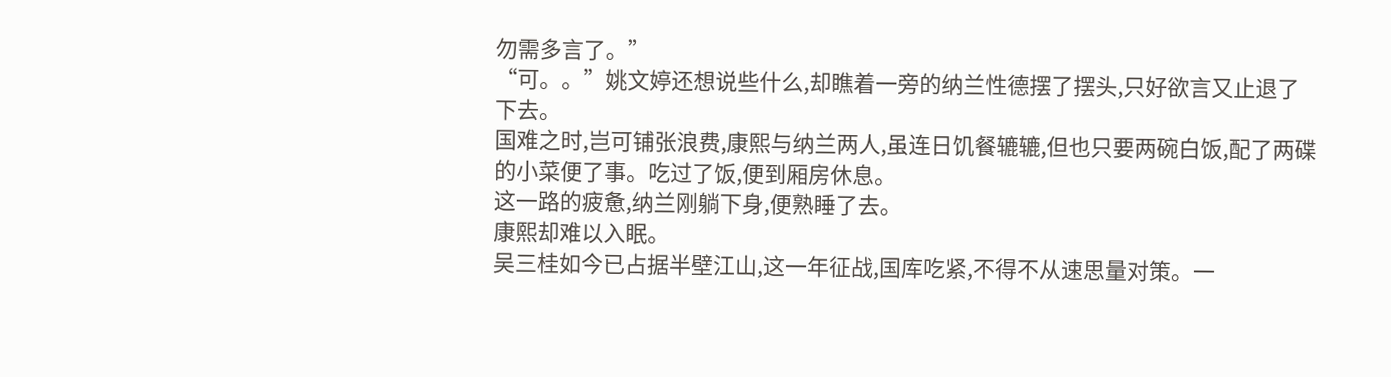勿需多言了。”
“可。。”姚文婷还想说些什么,却瞧着一旁的纳兰性德摆了摆头,只好欲言又止退了下去。
国难之时,岂可铺张浪费,康熙与纳兰两人,虽连日饥餐辘辘,但也只要两碗白饭,配了两碟的小菜便了事。吃过了饭,便到厢房休息。
这一路的疲惫,纳兰刚躺下身,便熟睡了去。
康熙却难以入眠。
吴三桂如今已占据半壁江山,这一年征战,国库吃紧,不得不从速思量对策。一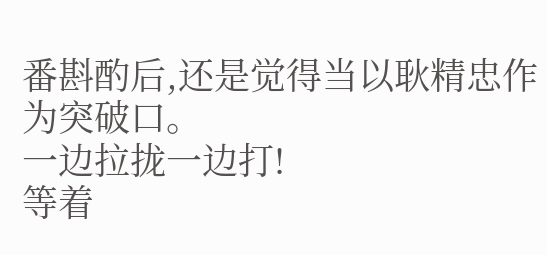番斟酌后,还是觉得当以耿精忠作为突破口。
一边拉拢一边打!
等着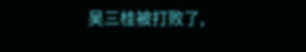吴三桂被打败了,